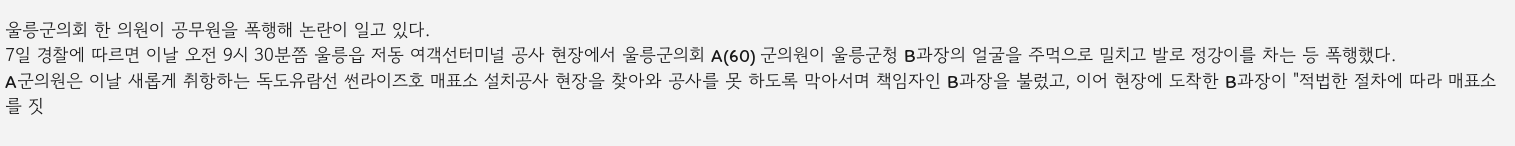울릉군의회 한 의원이 공무원을 폭행해 논란이 일고 있다.
7일 경찰에 따르면 이날 오전 9시 30분쯤 울릉읍 저동 여객선터미널 공사 현장에서 울릉군의회 A(60) 군의원이 울릉군청 B과장의 얼굴을 주먹으로 밀치고 발로 정강이를 차는 등 폭행했다.
A군의원은 이날 새롭게 취항하는 독도유람선 썬라이즈호 매표소 설치공사 현장을 찾아와 공사를 못 하도록 막아서며 책임자인 B과장을 불렀고, 이어 현장에 도착한 B과장이 "적법한 절차에 따라 매표소를 짓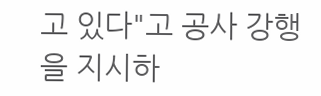고 있다"고 공사 강행을 지시하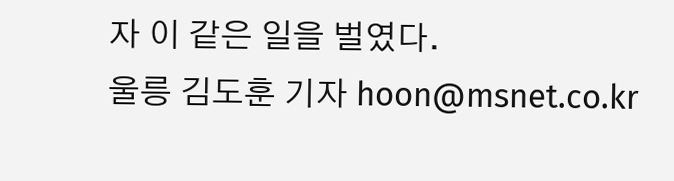자 이 같은 일을 벌였다.
울릉 김도훈 기자 hoon@msnet.co.kr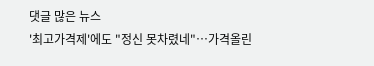댓글 많은 뉴스
'최고가격제'에도 "정신 못차렸네"…가격올린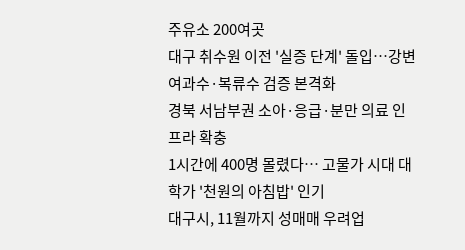주유소 200여곳
대구 취수원 이전 '실증 단계' 돌입…강변여과수·복류수 검증 본격화
경북 서남부권 소아·응급·분만 의료 인프라 확충
1시간에 400명 몰렸다… 고물가 시대 대학가 '천원의 아침밥' 인기
대구시, 11월까지 성매매 우려업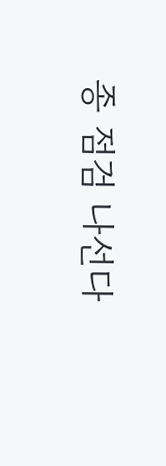종 점검 나선다